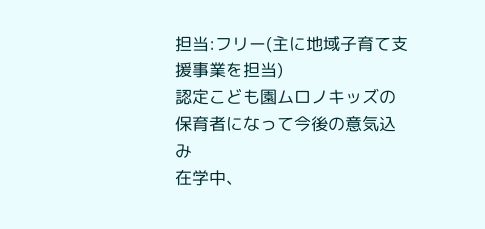担当:フリー(主に地域子育て支援事業を担当)
認定こども園ムロノキッズの保育者になって今後の意気込み
在学中、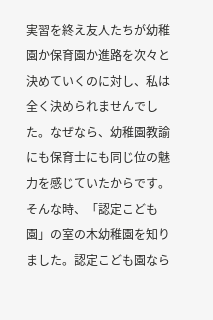実習を終え友人たちが幼稚園か保育園か進路を次々と決めていくのに対し、私は全く決められませんでした。なぜなら、幼稚園教諭にも保育士にも同じ位の魅力を感じていたからです。そんな時、「認定こども園」の室の木幼稚園を知りました。認定こども園なら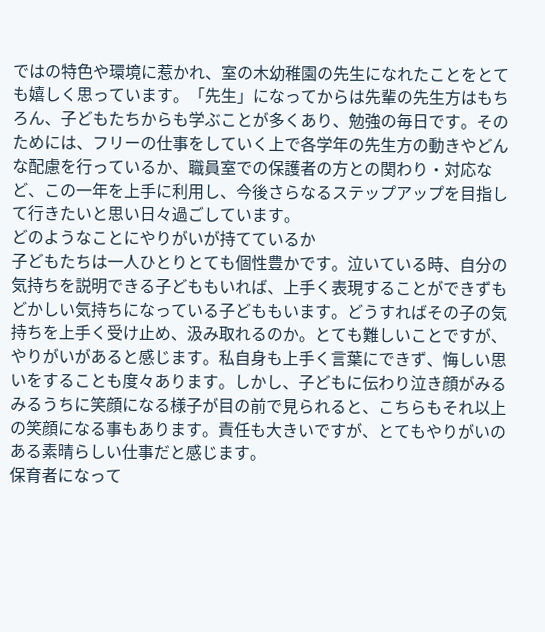ではの特色や環境に惹かれ、室の木幼稚園の先生になれたことをとても嬉しく思っています。「先生」になってからは先輩の先生方はもちろん、子どもたちからも学ぶことが多くあり、勉強の毎日です。そのためには、フリーの仕事をしていく上で各学年の先生方の動きやどんな配慮を行っているか、職員室での保護者の方との関わり・対応など、この一年を上手に利用し、今後さらなるステップアップを目指して行きたいと思い日々過ごしています。
どのようなことにやりがいが持てているか
子どもたちは一人ひとりとても個性豊かです。泣いている時、自分の気持ちを説明できる子どももいれば、上手く表現することができずもどかしい気持ちになっている子どももいます。どうすればその子の気持ちを上手く受け止め、汲み取れるのか。とても難しいことですが、やりがいがあると感じます。私自身も上手く言葉にできず、悔しい思いをすることも度々あります。しかし、子どもに伝わり泣き顔がみるみるうちに笑顔になる様子が目の前で見られると、こちらもそれ以上の笑顔になる事もあります。責任も大きいですが、とてもやりがいのある素晴らしい仕事だと感じます。
保育者になって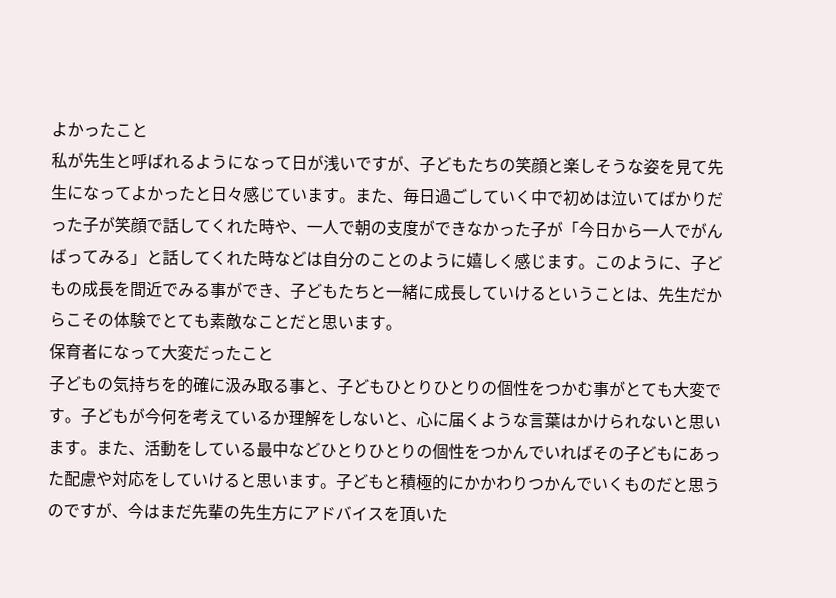よかったこと
私が先生と呼ばれるようになって日が浅いですが、子どもたちの笑顔と楽しそうな姿を見て先生になってよかったと日々感じています。また、毎日過ごしていく中で初めは泣いてばかりだった子が笑顔で話してくれた時や、一人で朝の支度ができなかった子が「今日から一人でがんばってみる」と話してくれた時などは自分のことのように嬉しく感じます。このように、子どもの成長を間近でみる事ができ、子どもたちと一緒に成長していけるということは、先生だからこその体験でとても素敵なことだと思います。
保育者になって大変だったこと
子どもの気持ちを的確に汲み取る事と、子どもひとりひとりの個性をつかむ事がとても大変です。子どもが今何を考えているか理解をしないと、心に届くような言葉はかけられないと思います。また、活動をしている最中などひとりひとりの個性をつかんでいればその子どもにあった配慮や対応をしていけると思います。子どもと積極的にかかわりつかんでいくものだと思うのですが、今はまだ先輩の先生方にアドバイスを頂いた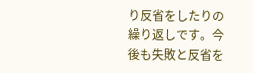り反省をしたりの繰り返しです。今後も失敗と反省を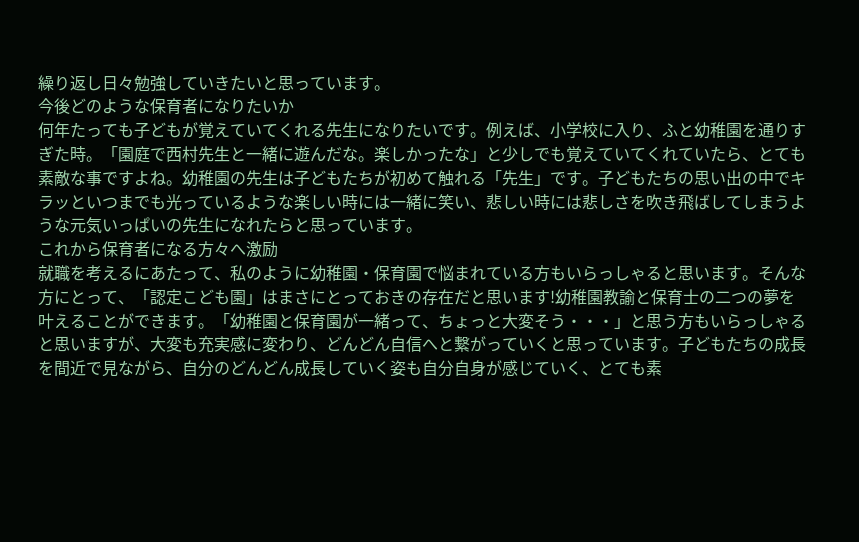繰り返し日々勉強していきたいと思っています。
今後どのような保育者になりたいか
何年たっても子どもが覚えていてくれる先生になりたいです。例えば、小学校に入り、ふと幼稚園を通りすぎた時。「園庭で西村先生と一緒に遊んだな。楽しかったな」と少しでも覚えていてくれていたら、とても素敵な事ですよね。幼稚園の先生は子どもたちが初めて触れる「先生」です。子どもたちの思い出の中でキラッといつまでも光っているような楽しい時には一緒に笑い、悲しい時には悲しさを吹き飛ばしてしまうような元気いっぱいの先生になれたらと思っています。
これから保育者になる方々へ激励
就職を考えるにあたって、私のように幼稚園・保育園で悩まれている方もいらっしゃると思います。そんな方にとって、「認定こども園」はまさにとっておきの存在だと思います!幼稚園教諭と保育士の二つの夢を叶えることができます。「幼稚園と保育園が一緒って、ちょっと大変そう・・・」と思う方もいらっしゃると思いますが、大変も充実感に変わり、どんどん自信へと繋がっていくと思っています。子どもたちの成長を間近で見ながら、自分のどんどん成長していく姿も自分自身が感じていく、とても素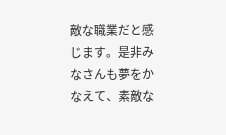敵な職業だと感じます。是非みなさんも夢をかなえて、素敵な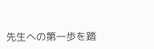先生への第一歩を踏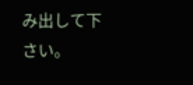み出して下さい。